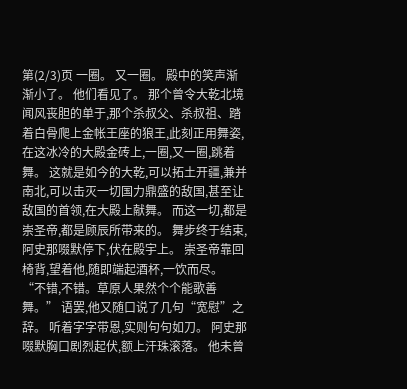第(2/3)页 一圈。 又一圈。 殿中的笑声渐渐小了。 他们看见了。 那个曾令大乾北境闻风丧胆的单于,那个杀叔父、杀叔祖、踏着白骨爬上金帐王座的狼王,此刻正用舞姿,在这冰冷的大殿金砖上,一圈,又一圈,跳着舞。 这就是如今的大乾,可以拓土开疆,兼并南北,可以击灭一切国力鼎盛的敌国,甚至让敌国的首领,在大殿上献舞。 而这一切,都是崇圣帝,都是顾辰所带来的。 舞步终于结束,阿史那啜默停下,伏在殿宇上。 崇圣帝靠回椅背,望着他,随即端起酒杯,一饮而尽。 “不错,不错。草原人果然个个能歌善舞。” 语罢,他又随口说了几句“宽慰”之辞。 听着字字带恩,实则句句如刀。 阿史那啜默胸口剧烈起伏,额上汗珠滚落。 他未曾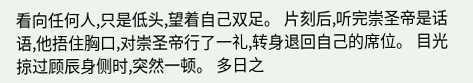看向任何人,只是低头,望着自己双足。 片刻后,听完崇圣帝是话语,他捂住胸口,对崇圣帝行了一礼,转身退回自己的席位。 目光掠过顾辰身侧时,突然一顿。 多日之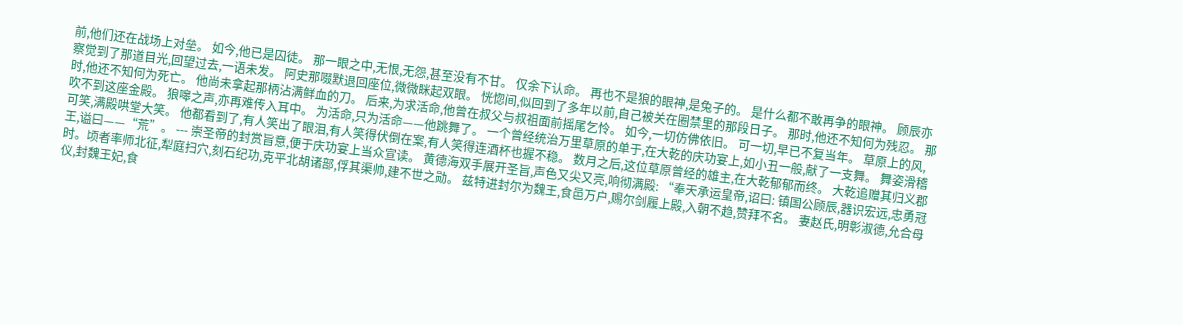前,他们还在战场上对垒。 如今,他已是囚徒。 那一眼之中,无恨,无怨,甚至没有不甘。 仅余下认命。 再也不是狼的眼神,是兔子的。 是什么都不敢再争的眼神。 顾辰亦察觉到了那道目光,回望过去,一语未发。 阿史那啜默退回座位,微微眯起双眼。 恍惚间,似回到了多年以前,自己被关在圈禁里的那段日子。 那时,他还不知何为残忍。 那时,他还不知何为死亡。 他尚未拿起那柄沾满鲜血的刀。 后来,为求活命,他曾在叔父与叔祖面前摇尾乞怜。 如今,一切仿佛依旧。 可一切,早已不复当年。 草原上的风,吹不到这座金殿。 狼嗥之声,亦再难传入耳中。 为活命,只为活命——他跳舞了。 一个曾经统治万里草原的单于,在大乾的庆功宴上,如小丑一般,献了一支舞。 舞姿滑稽可笑,满殿哄堂大笑。 他都看到了,有人笑出了眼泪,有人笑得伏倒在案,有人笑得连酒杯也握不稳。 数月之后,这位草原曾经的雄主,在大乾郁郁而终。 大乾追赠其归义郡王,谥曰——“荒”。 --- 崇圣帝的封赏旨意,便于庆功宴上当众宣读。 黄德海双手展开圣旨,声色又尖又亮,响彻满殿: “奉天承运皇帝,诏曰: 镇国公顾辰,器识宏远,忠勇冠时。顷者率师北征,犁庭扫穴,刻石纪功,克平北胡诸部,俘其渠帅,建不世之勋。 兹特进封尔为魏王,食邑万户,赐尔剑履上殿,入朝不趋,赞拜不名。 妻赵氏,明彰淑德,允合母仪,封魏王妃,食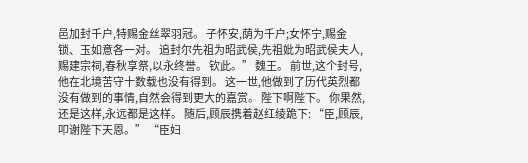邑加封千户,特赐金丝翠羽冠。 子怀安,荫为千户;女怀宁,赐金锁、玉如意各一对。 追封尔先祖为昭武侯,先祖妣为昭武侯夫人,赐建宗祠,春秋享祭,以永终誉。 钦此。” 魏王。 前世,这个封号,他在北境苦守十数载也没有得到。 这一世,他做到了历代英烈都没有做到的事情,自然会得到更大的嘉赏。 陛下啊陛下。 你果然,还是这样,永远都是这样。 随后,顾辰携着赵红绫跪下: “臣,顾辰,叩谢陛下天恩。” “臣妇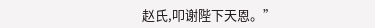赵氏,叩谢陛下天恩。”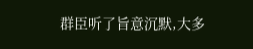群臣听了旨意沉默,大多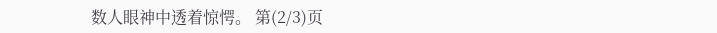数人眼神中透着惊愕。 第(2/3)页